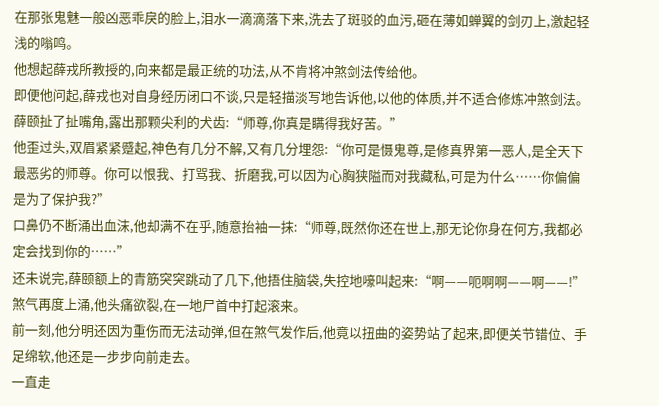在那张鬼魅一般凶恶乖戾的脸上,泪水一滴滴落下来,洗去了斑驳的血污,砸在薄如蝉翼的剑刃上,激起轻浅的嗡鸣。
他想起薛戎所教授的,向来都是最正统的功法,从不肯将冲煞剑法传给他。
即便他问起,薛戎也对自身经历闭口不谈,只是轻描淡写地告诉他,以他的体质,并不适合修炼冲煞剑法。
薛颐扯了扯嘴角,露出那颗尖利的犬齿:“师尊,你真是瞒得我好苦。”
他歪过头,双眉紧紧蹙起,神色有几分不解,又有几分埋怨:“你可是慑鬼尊,是修真界第一恶人,是全天下最恶劣的师尊。你可以恨我、打骂我、折磨我,可以因为心胸狭隘而对我藏私,可是为什么……你偏偏是为了保护我?”
口鼻仍不断涌出血沫,他却满不在乎,随意抬袖一抹:“师尊,既然你还在世上,那无论你身在何方,我都必定会找到你的……”
还未说完,薛颐额上的青筋突突跳动了几下,他捂住脑袋,失控地嚎叫起来:“啊——呃啊啊——啊——!”
煞气再度上涌,他头痛欲裂,在一地尸首中打起滚来。
前一刻,他分明还因为重伤而无法动弹,但在煞气发作后,他竟以扭曲的姿势站了起来,即便关节错位、手足绵软,他还是一步步向前走去。
一直走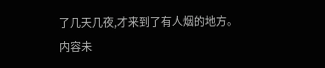了几天几夜,才来到了有人烟的地方。
内容未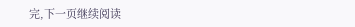完,下一页继续阅读